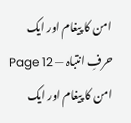امن کا پیغام اور ایک حرفِ انتباہ — Page 12
امن کا پیغام اور ایک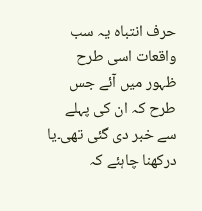حرف انتباہ یہ سب واقعات اسی طرح ظہور میں آئے جس طرح کہ ان کی پہلے سے خبر دی گئی تھی۔یا درکھنا چاہئے کہ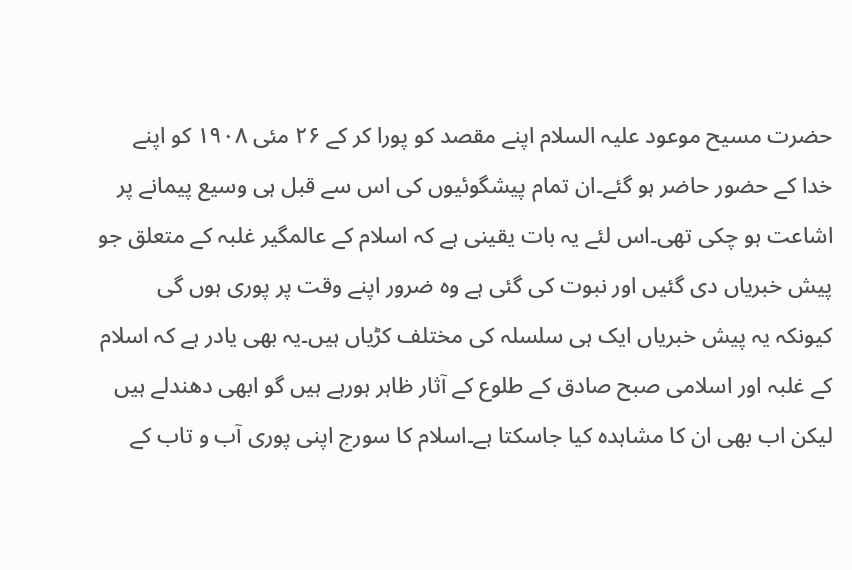حضرت مسیح موعود علیہ السلام اپنے مقصد کو پورا کر کے ۲۶ مئی ۱۹۰۸ کو اپنے خدا کے حضور حاضر ہو گئے۔ان تمام پیشگوئیوں کی اس سے قبل ہی وسیع پیمانے پر اشاعت ہو چکی تھی۔اس لئے یہ بات یقینی ہے کہ اسلام کے عالمگیر غلبہ کے متعلق جو پیش خبریاں دی گئیں اور نبوت کی گئی ہے وہ ضرور اپنے وقت پر پوری ہوں گی کیونکہ یہ پیش خبریاں ایک ہی سلسلہ کی مختلف کڑیاں ہیں۔یہ بھی یادر ہے کہ اسلام کے غلبہ اور اسلامی صبح صادق کے طلوع کے آثار ظاہر ہورہے ہیں گو ابھی دھندلے ہیں لیکن اب بھی ان کا مشاہدہ کیا جاسکتا ہے۔اسلام کا سورج اپنی پوری آب و تاب کے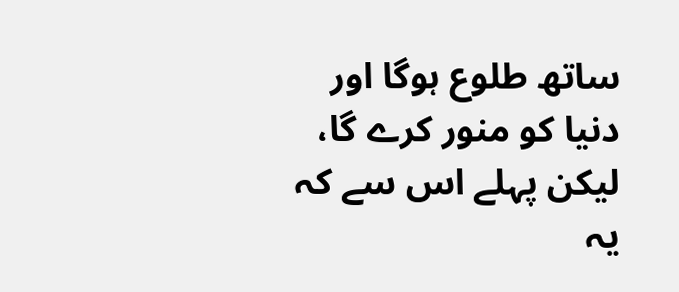ساتھ طلوع ہوگا اور دنیا کو منور کرے گا، لیکن پہلے اس سے کہ یہ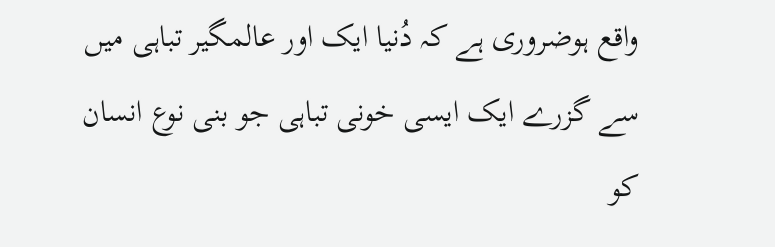واقع ہوضروری ہے کہ دُنیا ایک اور عالمگیر تباہی میں سے گزرے ایک ایسی خونی تباہی جو بنی نوع انسان کو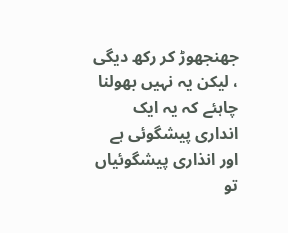جھنجھوڑ کر رکھ دیگی ، لیکن یہ نہیں بھولنا چاہئے کہ یہ ایک انداری پیشگوئی ہے اور انذاری پیشگوئیاں تو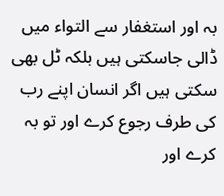بہ اور استغفار سے التواء میں ڈالی جاسکتی ہیں بلکہ ٹل بھی سکتی ہیں اگر انسان اپنے رب کی طرف رجوع کرے اور تو بہ کرے اور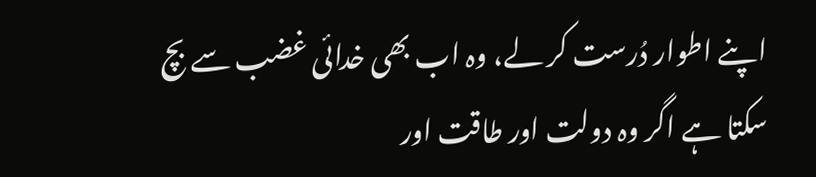اپنے اطوار دُرست کر لے، وہ اب بھی خدائی غضب سے بچ سکتا ہے اگر وہ دولت اور طاقت اور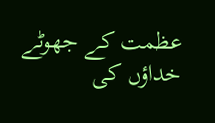عظمت کے جھوٹے خداؤں کی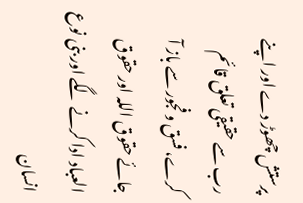پرستش چھوڑ دے اور اپنے رب سے حقیقی تعلق قائم کرے، فسق و فجور سے باز آ جائے حقوق اللہ اور حقوق العباد ادا کرنے لگے اور بنی نوع انسان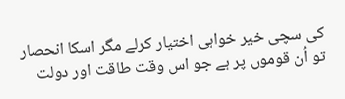کی سچی خیر خواہی اختیار کرلے مگر اسکا انحصار تو اُن قوموں پر ہے جو اس وقت طاقت اور دولت